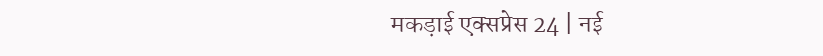मकड़ाई एक्सप्रेस 24 | नई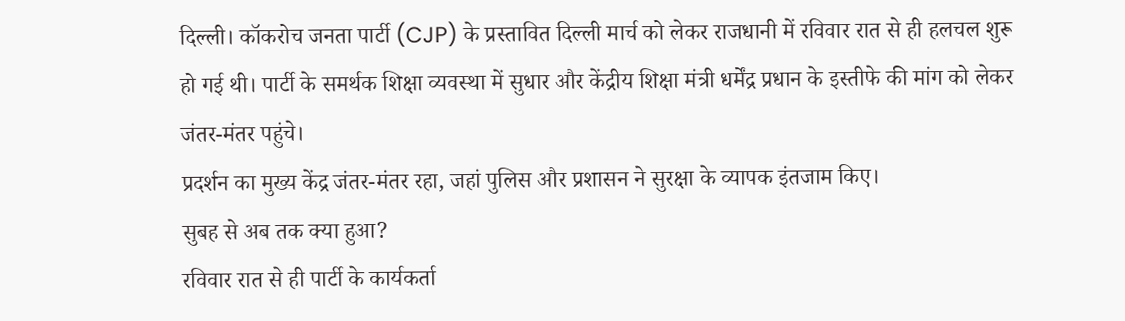दिल्ली। कॉकरोच जनता पार्टी (CJP) के प्रस्तावित दिल्ली मार्च को लेकर राजधानी में रविवार रात से ही हलचल शुरू हो गई थी। पार्टी के समर्थक शिक्षा व्यवस्था में सुधार और केंद्रीय शिक्षा मंत्री धर्मेंद्र प्रधान के इस्तीफे की मांग को लेकर जंतर-मंतर पहुंचे।
प्रदर्शन का मुख्य केंद्र जंतर-मंतर रहा, जहां पुलिस और प्रशासन ने सुरक्षा के व्यापक इंतजाम किए।
सुबह से अब तक क्या हुआ?
रविवार रात से ही पार्टी के कार्यकर्ता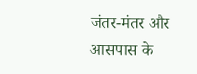जंतर-मंतर और आसपास के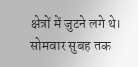क्षेत्रों में जुटने लगे थे। सोमवार सुबह तक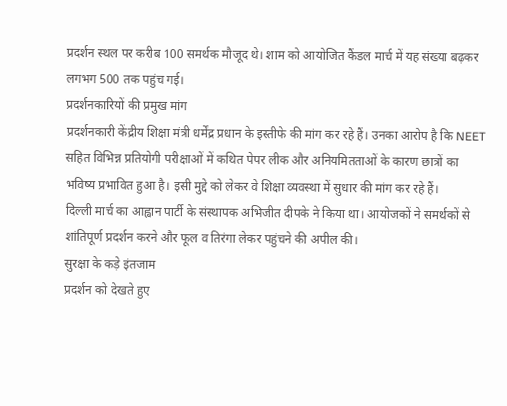प्रदर्शन स्थल पर करीब 100 समर्थक मौजूद थे। शाम को आयोजित कैंडल मार्च में यह संख्या बढ़कर लगभग 500 तक पहुंच गई।
प्रदर्शनकारियों की प्रमुख मांग
प्रदर्शनकारी केंद्रीय शिक्षा मंत्री धर्मेंद्र प्रधान के इस्तीफे की मांग कर रहे हैं। उनका आरोप है कि NEET सहित विभिन्न प्रतियोगी परीक्षाओं में कथित पेपर लीक और अनियमितताओं के कारण छात्रों का भविष्य प्रभावित हुआ है। इसी मुद्दे को लेकर वे शिक्षा व्यवस्था में सुधार की मांग कर रहे हैं।
दिल्ली मार्च का आह्वान पार्टी के संस्थापक अभिजीत दीपके ने किया था। आयोजकों ने समर्थकों से शांतिपूर्ण प्रदर्शन करने और फूल व तिरंगा लेकर पहुंचने की अपील की।
सुरक्षा के कड़े इंतजाम
प्रदर्शन को देखते हुए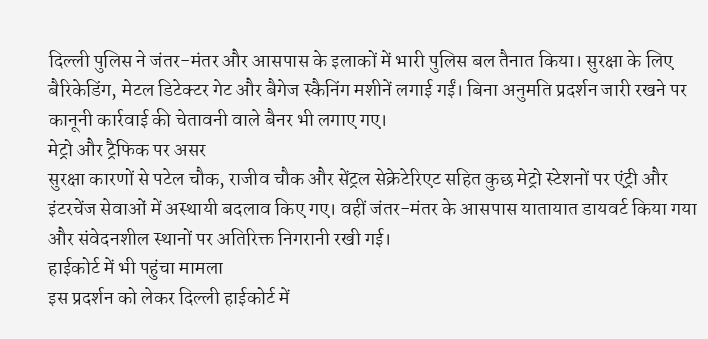दिल्ली पुलिस ने जंतर-मंतर और आसपास के इलाकों में भारी पुलिस बल तैनात किया। सुरक्षा के लिए बैरिकेडिंग, मेटल डिटेक्टर गेट और बैगेज स्कैनिंग मशीनें लगाई गईं। बिना अनुमति प्रदर्शन जारी रखने पर कानूनी कार्रवाई की चेतावनी वाले बैनर भी लगाए गए।
मेट्रो और ट्रैफिक पर असर
सुरक्षा कारणों से पटेल चौक, राजीव चौक और सेंट्रल सेक्रेटेरिएट सहित कुछ मेट्रो स्टेशनों पर एंट्री और इंटरचेंज सेवाओं में अस्थायी बदलाव किए गए। वहीं जंतर-मंतर के आसपास यातायात डायवर्ट किया गया और संवेदनशील स्थानों पर अतिरिक्त निगरानी रखी गई।
हाईकोर्ट में भी पहुंचा मामला
इस प्रदर्शन को लेकर दिल्ली हाईकोर्ट में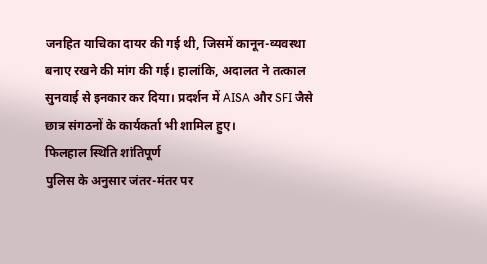जनहित याचिका दायर की गई थी, जिसमें कानून-व्यवस्था बनाए रखने की मांग की गई। हालांकि, अदालत ने तत्काल सुनवाई से इनकार कर दिया। प्रदर्शन में AISA और SFI जैसे छात्र संगठनों के कार्यकर्ता भी शामिल हुए।
फिलहाल स्थिति शांतिपूर्ण
पुलिस के अनुसार जंतर-मंतर पर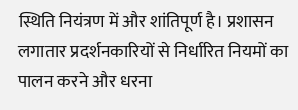स्थिति नियंत्रण में और शांतिपूर्ण है। प्रशासन लगातार प्रदर्शनकारियों से निर्धारित नियमों का पालन करने और धरना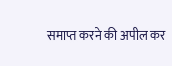समाप्त करने की अपील कर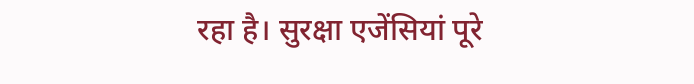रहा है। सुरक्षा एजेंसियां पूरे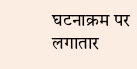घटनाक्रम पर लगातार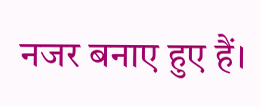नजर बनाए हुए हैं।